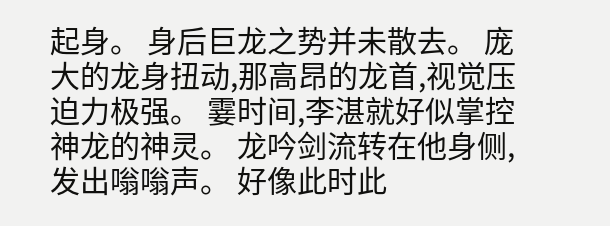起身。 身后巨龙之势并未散去。 庞大的龙身扭动,那高昂的龙首,视觉压迫力极强。 霎时间,李湛就好似掌控神龙的神灵。 龙吟剑流转在他身侧,发出嗡嗡声。 好像此时此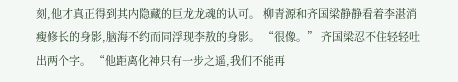刻,他才真正得到其内隐藏的巨龙龙魂的认可。 柳青源和齐国梁静静看着李湛消瘦修长的身影,脑海不约而同浮现李敖的身影。 “很像。” 齐国梁忍不住轻轻吐出两个字。 “他距离化神只有一步之遥,我们不能再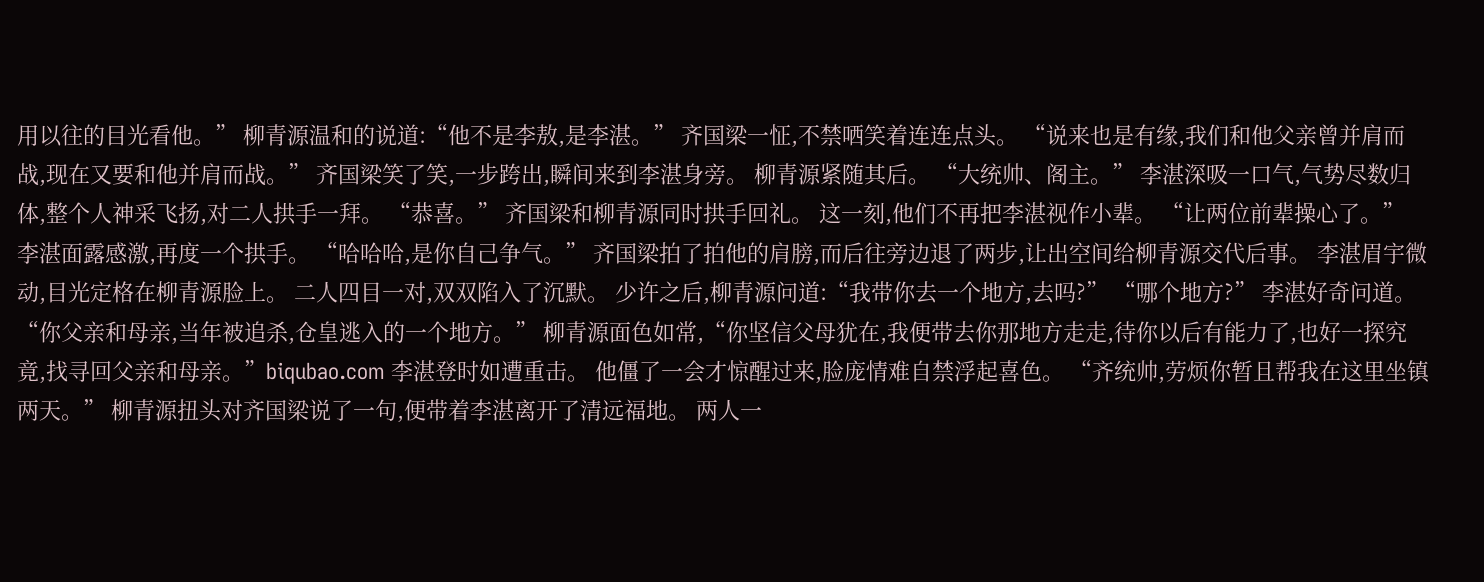用以往的目光看他。” 柳青源温和的说道:“他不是李敖,是李湛。” 齐国梁一怔,不禁哂笑着连连点头。 “说来也是有缘,我们和他父亲曾并肩而战,现在又要和他并肩而战。” 齐国梁笑了笑,一步跨出,瞬间来到李湛身旁。 柳青源紧随其后。 “大统帅、阁主。” 李湛深吸一口气,气势尽数归体,整个人神采飞扬,对二人拱手一拜。 “恭喜。” 齐国梁和柳青源同时拱手回礼。 这一刻,他们不再把李湛视作小辈。 “让两位前辈操心了。” 李湛面露感激,再度一个拱手。 “哈哈哈,是你自己争气。” 齐国梁拍了拍他的肩膀,而后往旁边退了两步,让出空间给柳青源交代后事。 李湛眉宇微动,目光定格在柳青源脸上。 二人四目一对,双双陷入了沉默。 少许之后,柳青源问道:“我带你去一个地方,去吗?” “哪个地方?” 李湛好奇问道。 “你父亲和母亲,当年被追杀,仓皇逃入的一个地方。” 柳青源面色如常,“你坚信父母犹在,我便带去你那地方走走,待你以后有能力了,也好一探究竟,找寻回父亲和母亲。”biqubao.com 李湛登时如遭重击。 他僵了一会才惊醒过来,脸庞情难自禁浮起喜色。 “齐统帅,劳烦你暂且帮我在这里坐镇两天。” 柳青源扭头对齐国梁说了一句,便带着李湛离开了清远福地。 两人一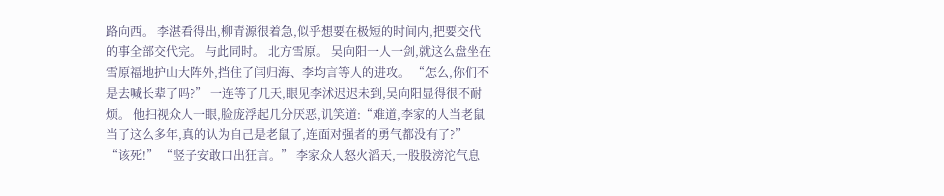路向西。 李湛看得出,柳青源很着急,似乎想要在极短的时间内,把要交代的事全部交代完。 与此同时。 北方雪原。 吴向阳一人一剑,就这么盘坐在雪原福地护山大阵外,挡住了闫归海、李均言等人的进攻。 “怎么,你们不是去喊长辈了吗?” 一连等了几天,眼见李沭迟迟未到,吴向阳显得很不耐烦。 他扫视众人一眼,脸庞浮起几分厌恶,讥笑道:“难道,李家的人当老鼠当了这么多年,真的认为自己是老鼠了,连面对强者的勇气都没有了?” “该死!” “竖子安敢口出狂言。” 李家众人怒火滔天,一股股滂沱气息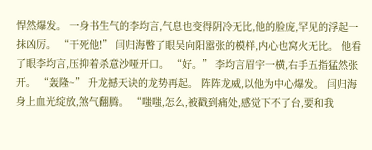悍然爆发。 一身书生气的李均言,气息也变得阴冷无比,他的脸庞,罕见的浮起一抹凶厉。 “干死他!” 闫归海瞥了眼吴向阳嚣张的模样,内心也窝火无比。 他看了眼李均言,压抑着杀意沙哑开口。 “好。” 李均言眉宇一横,右手五指猛然张开。 “轰隆~” 升龙撼天诀的龙势再起。 阵阵龙威,以他为中心爆发。 闫归海身上血光绽放,煞气翻腾。 “嗤嗤,怎么,被戳到痛处,感觉下不了台,要和我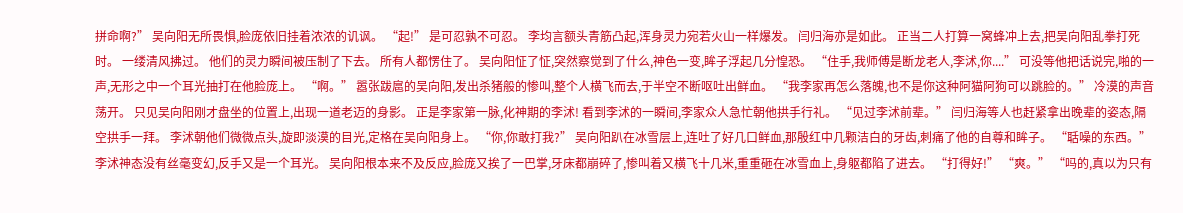拼命啊?” 吴向阳无所畏惧,脸庞依旧挂着浓浓的讥讽。 “起!” 是可忍孰不可忍。 李均言额头青筋凸起,浑身灵力宛若火山一样爆发。 闫归海亦是如此。 正当二人打算一窝蜂冲上去,把吴向阳乱拳打死时。 一缕清风拂过。 他们的灵力瞬间被压制了下去。 所有人都愣住了。 吴向阳怔了怔,突然察觉到了什么,神色一变,眸子浮起几分惶恐。 “住手,我师傅是断龙老人,李沭,你....” 可没等他把话说完,啪的一声,无形之中一个耳光抽打在他脸庞上。 “啊。” 嚣张跋扈的吴向阳,发出杀猪般的惨叫,整个人横飞而去,于半空不断呕吐出鲜血。 “我李家再怎么落魄,也不是你这种阿猫阿狗可以跳脸的。” 冷漠的声音荡开。 只见吴向阳刚才盘坐的位置上,出现一道老迈的身影。 正是李家第一脉,化神期的李沭! 看到李沭的一瞬间,李家众人急忙朝他拱手行礼。 “见过李沭前辈。” 闫归海等人也赶紧拿出晚辈的姿态,隔空拱手一拜。 李沭朝他们微微点头,旋即淡漠的目光,定格在吴向阳身上。 “你,你敢打我?” 吴向阳趴在冰雪层上,连吐了好几口鲜血,那殷红中几颗洁白的牙齿,刺痛了他的自尊和眸子。 “聒噪的东西。” 李沭神态没有丝毫变幻,反手又是一个耳光。 吴向阳根本来不及反应,脸庞又挨了一巴掌,牙床都崩碎了,惨叫着又横飞十几米,重重砸在冰雪血上,身躯都陷了进去。 “打得好!” “爽。” “吗的,真以为只有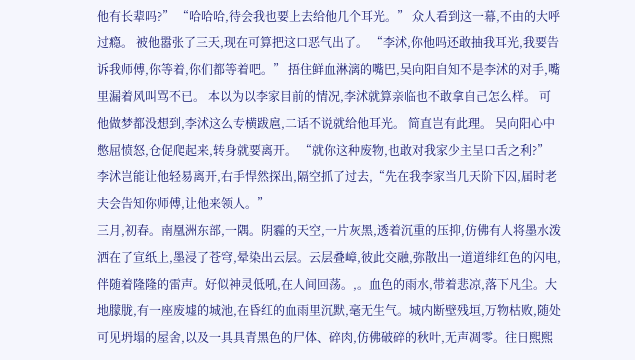他有长辈吗?” “哈哈哈,待会我也要上去给他几个耳光。” 众人看到这一幕,不由的大呼过瘾。 被他嚣张了三天,现在可算把这口恶气出了。 “李沭,你他吗还敢抽我耳光,我要告诉我师傅,你等着,你们都等着吧。” 捂住鲜血淋漓的嘴巴,吴向阳自知不是李沭的对手,嘴里漏着风叫骂不已。 本以为以李家目前的情况,李沭就算亲临也不敢拿自己怎么样。 可他做梦都没想到,李沭这么专横跋扈,二话不说就给他耳光。 简直岂有此理。 吴向阳心中憋屈愤怒,仓促爬起来,转身就要离开。 “就你这种废物,也敢对我家少主呈口舌之利?” 李沭岂能让他轻易离开,右手悍然探出,隔空抓了过去,“先在我李家当几天阶下囚,届时老夫会告知你师傅,让他来领人。”
三月,初春。南凰洲东部,一隅。阴霾的天空,一片灰黑,透着沉重的压抑,仿佛有人将墨水泼洒在了宣纸上,墨浸了苍穹,晕染出云层。云层叠嶂,彼此交融,弥散出一道道绯红色的闪电,伴随着隆隆的雷声。好似神灵低吼,在人间回荡。,。血色的雨水,带着悲凉,落下凡尘。大地朦胧,有一座废墟的城池,在昏红的血雨里沉默,毫无生气。城内断壁残垣,万物枯败,随处可见坍塌的屋舍,以及一具具青黑色的尸体、碎肉,仿佛破碎的秋叶,无声凋零。往日熙熙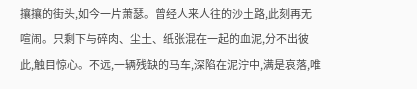攘攘的街头,如今一片萧瑟。曾经人来人往的沙土路,此刻再无喧闹。只剩下与碎肉、尘土、纸张混在一起的血泥,分不出彼此,触目惊心。不远,一辆残缺的马车,深陷在泥泞中,满是哀落,唯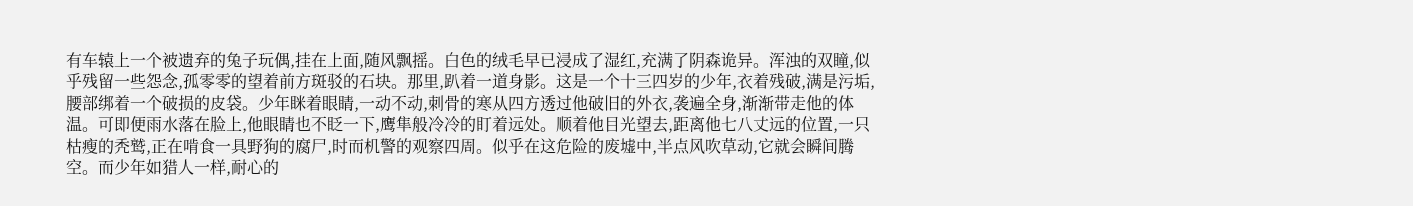有车辕上一个被遗弃的兔子玩偶,挂在上面,随风飘摇。白色的绒毛早已浸成了湿红,充满了阴森诡异。浑浊的双瞳,似乎残留一些怨念,孤零零的望着前方斑驳的石块。那里,趴着一道身影。这是一个十三四岁的少年,衣着残破,满是污垢,腰部绑着一个破损的皮袋。少年眯着眼睛,一动不动,刺骨的寒从四方透过他破旧的外衣,袭遍全身,渐渐带走他的体温。可即便雨水落在脸上,他眼睛也不眨一下,鹰隼般冷冷的盯着远处。顺着他目光望去,距离他七八丈远的位置,一只枯瘦的秃鹫,正在啃食一具野狗的腐尸,时而机警的观察四周。似乎在这危险的废墟中,半点风吹草动,它就会瞬间腾空。而少年如猎人一样,耐心的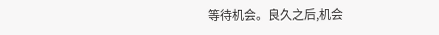等待机会。良久之后,机会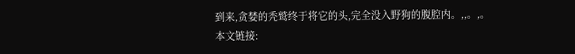到来,贪婪的秃鹫终于将它的头,完全没入野狗的腹腔内。,,。,。
本文链接: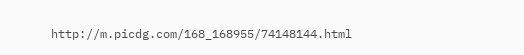http://m.picdg.com/168_168955/74148144.html